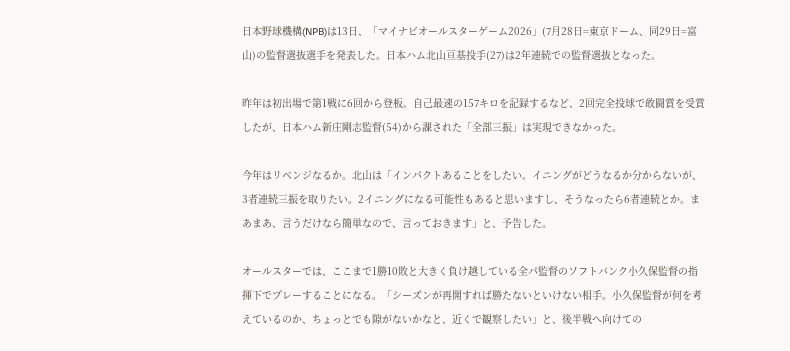日本野球機構(NPB)は13日、「マイナビオールスターゲーム2026」(7月28日=東京ドーム、同29日=富山)の監督選抜選手を発表した。日本ハム北山亘基投手(27)は2年連続での監督選抜となった。

昨年は初出場で第1戦に6回から登板。自己最速の157キロを記録するなど、2回完全投球で敢闘賞を受賞したが、日本ハム新庄剛志監督(54)から課された「全部三振」は実現できなかった。

今年はリベンジなるか。北山は「インパクトあることをしたい。イニングがどうなるか分からないが、3者連続三振を取りたい。2イニングになる可能性もあると思いますし、そうなったら6者連続とか。まあまあ、言うだけなら簡単なので、言っておきます」と、予告した。

オールスターでは、ここまで1勝10敗と大きく負け越している全パ監督のソフトバンク小久保監督の指揮下でプレーすることになる。「シーズンが再開すれば勝たないといけない相手。小久保監督が何を考えているのか、ちょっとでも隙がないかなと、近くで観察したい」と、後半戦へ向けての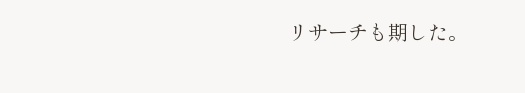リサーチも期した。